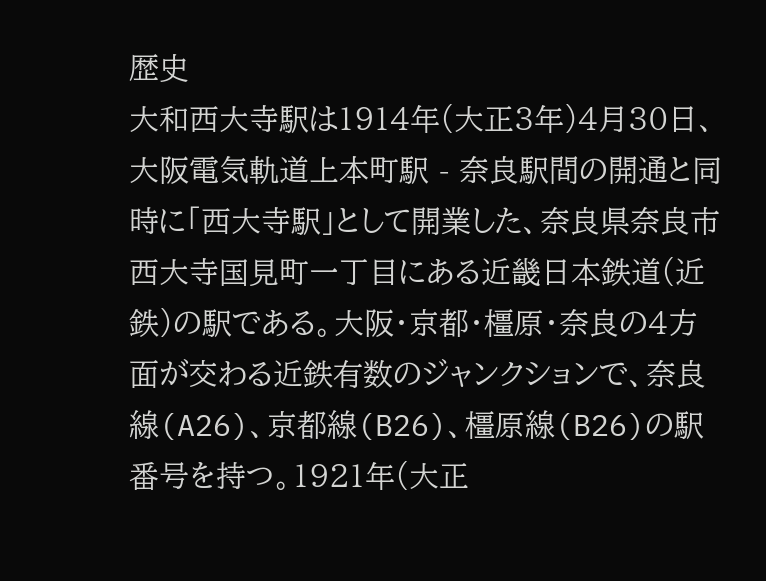歴史
大和西大寺駅は1914年(大正3年)4月30日、大阪電気軌道上本町駅 - 奈良駅間の開通と同時に「西大寺駅」として開業した、奈良県奈良市西大寺国見町一丁目にある近畿日本鉄道(近鉄)の駅である。大阪・京都・橿原・奈良の4方面が交わる近鉄有数のジャンクションで、奈良線(A26)、京都線(B26)、橿原線(B26)の駅番号を持つ。1921年(大正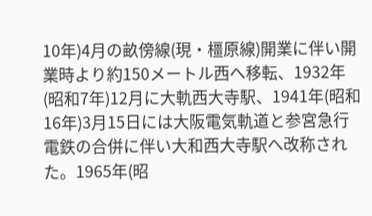10年)4月の畝傍線(現・橿原線)開業に伴い開業時より約150メートル西へ移転、1932年(昭和7年)12月に大軌西大寺駅、1941年(昭和16年)3月15日には大阪電気軌道と参宮急行電鉄の合併に伴い大和西大寺駅へ改称された。1965年(昭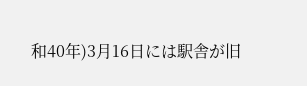和40年)3月16日には駅舎が旧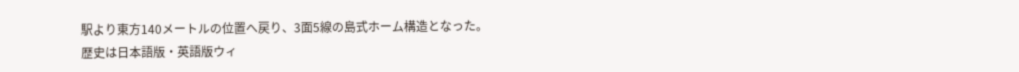駅より東方140メートルの位置へ戻り、3面5線の島式ホーム構造となった。
歴史は日本語版・英語版ウィ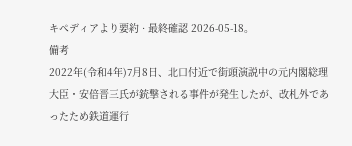キペディアより要約 · 最終確認 2026-05-18。
備考
2022年(令和4年)7月8日、北口付近で街頭演説中の元内閣総理大臣・安倍晋三氏が銃撃される事件が発生したが、改札外であったため鉄道運行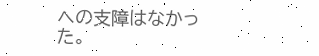への支障はなかった。